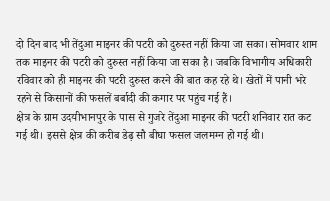दो दिन बाद भी तेंदुआ माइनर की पटरी को दुरुस्त नहीं किया जा सका। सोमवार शाम तक माइनर की पटरी को दुरुस्त नहीं किया जा सका है। जबकि विभागीय अधिकारी रविवार को ही माइनर की पटरी दुरुस्त करने की बात कह रहे थे। खेतों में पानी भरे रहने से किसानों की फसलें बर्बादी की कगार पर पहुंच गई हैं।
क्षेत्र के ग्राम उदयीभानपुर के पास से गुजरे तेंदुआ माइनर की पटरी शनिवार रात कट गई थी। इससे क्षेत्र की करीब डेढ़ सौ बीघा फसल जलमग्न हो गई थी।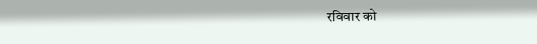रविवार को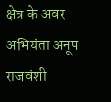क्षेत्र के अवर अभियंता अनूप राजवंशी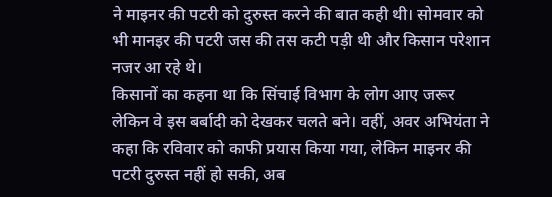ने माइनर की पटरी को दुरुस्त करने की बात कही थी। सोमवार को भी मानइर की पटरी जस की तस कटी पड़ी थी और किसान परेशान नजर आ रहे थे।
किसानों का कहना था कि सिंचाई विभाग के लोग आए जरूर लेकिन वे इस बर्बादी को देखकर चलते बने। वहीं, अवर अभियंता ने कहा कि रविवार को काफी प्रयास किया गया, लेकिन माइनर की पटरी दुरुस्त नहीं हो सकी, अब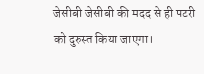जेसीबी जेसीबी की मदद से ही पटरी को दुरुस्त किया जाएगा।